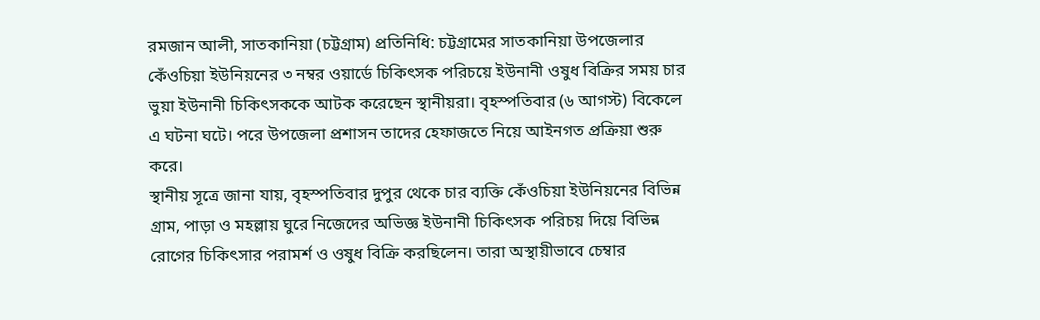রমজান আলী, সাতকানিয়া (চট্টগ্রাম) প্রতিনিধি: চট্টগ্রামের সাতকানিয়া উপজেলার কেঁওচিয়া ইউনিয়নের ৩ নম্বর ওয়ার্ডে চিকিৎসক পরিচয়ে ইউনানী ওষুধ বিক্রির সময় চার ভুয়া ইউনানী চিকিৎসককে আটক করেছেন স্থানীয়রা। বৃহস্পতিবার (৬ আগস্ট) বিকেলে এ ঘটনা ঘটে। পরে উপজেলা প্রশাসন তাদের হেফাজতে নিয়ে আইনগত প্রক্রিয়া শুরু করে।
স্থানীয় সূত্রে জানা যায়, বৃহস্পতিবার দুপুর থেকে চার ব্যক্তি কেঁওচিয়া ইউনিয়নের বিভিন্ন গ্রাম, পাড়া ও মহল্লায় ঘুরে নিজেদের অভিজ্ঞ ইউনানী চিকিৎসক পরিচয় দিয়ে বিভিন্ন রোগের চিকিৎসার পরামর্শ ও ওষুধ বিক্রি করছিলেন। তারা অস্থায়ীভাবে চেম্বার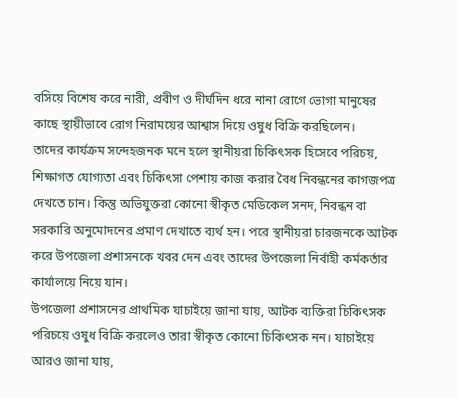বসিয়ে বিশেষ করে নারী, প্রবীণ ও দীর্ঘদিন ধরে নানা রোগে ভোগা মানুষের কাছে স্থায়ীভাবে রোগ নিরাময়ের আশ্বাস দিয়ে ওষুধ বিক্রি করছিলেন।
তাদের কার্যক্রম সন্দেহজনক মনে হলে স্থানীয়রা চিকিৎসক হিসেবে পরিচয়, শিক্ষাগত যোগ্যতা এবং চিকিৎসা পেশায় কাজ করার বৈধ নিবন্ধনের কাগজপত্র দেখতে চান। কিন্তু অভিযুক্তরা কোনো স্বীকৃত মেডিকেল সনদ, নিবন্ধন বা সরকারি অনুমোদনের প্রমাণ দেখাতে ব্যর্থ হন। পরে স্থানীয়রা চারজনকে আটক করে উপজেলা প্রশাসনকে খবর দেন এবং তাদের উপজেলা নির্বাহী কর্মকর্তার কার্যালয়ে নিয়ে যান।
উপজেলা প্রশাসনের প্রাথমিক যাচাইয়ে জানা যায়, আটক ব্যক্তিরা চিকিৎসক পরিচয়ে ওষুধ বিক্রি করলেও তারা স্বীকৃত কোনো চিকিৎসক নন। যাচাইয়ে আরও জানা যায়,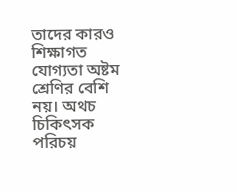তাদের কারও শিক্ষাগত যোগ্যতা অষ্টম শ্রেণির বেশি নয়। অথচ চিকিৎসক পরিচয়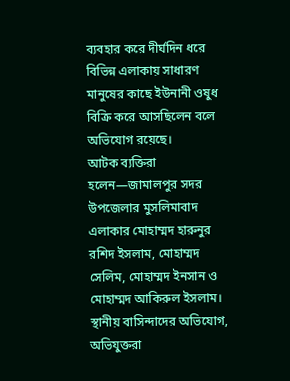ব্যবহার করে দীর্ঘদিন ধরে বিভিন্ন এলাকায় সাধারণ মানুষের কাছে ইউনানী ওষুধ বিক্রি করে আসছিলেন বলে অভিযোগ রয়েছে।
আটক ব্যক্তিরা হলেন—জামালপুর সদর উপজেলার মুসলিমাবাদ এলাকার মোহাম্মদ হারুনুর রশিদ ইসলাম, মোহাম্মদ সেলিম, মোহাম্মদ ইনসান ও মোহাম্মদ আকিরুল ইসলাম।
স্থানীয় বাসিন্দাদের অভিযোগ, অভিযুক্তরা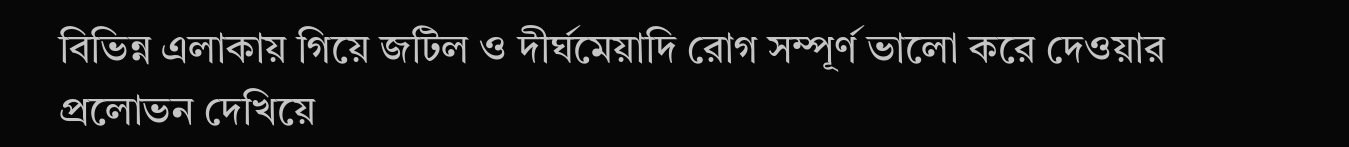বিভিন্ন এলাকায় গিয়ে জটিল ও দীর্ঘমেয়াদি রোগ সম্পূর্ণ ভালো করে দেওয়ার প্রলোভন দেখিয়ে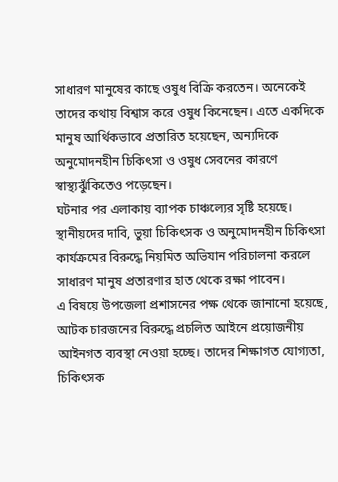সাধারণ মানুষের কাছে ওষুধ বিক্রি করতেন। অনেকেই তাদের কথায় বিশ্বাস করে ওষুধ কিনেছেন। এতে একদিকে মানুষ আর্থিকভাবে প্রতারিত হয়েছেন, অন্যদিকে অনুমোদনহীন চিকিৎসা ও ওষুধ সেবনের কারণে স্বাস্থ্যঝুঁকিতেও পড়েছেন।
ঘটনার পর এলাকায় ব্যাপক চাঞ্চল্যের সৃষ্টি হয়েছে। স্থানীয়দের দাবি, ভুয়া চিকিৎসক ও অনুমোদনহীন চিকিৎসা কার্যক্রমের বিরুদ্ধে নিয়মিত অভিযান পরিচালনা করলে সাধারণ মানুষ প্রতারণার হাত থেকে রক্ষা পাবেন।
এ বিষয়ে উপজেলা প্রশাসনের পক্ষ থেকে জানানো হয়েছে, আটক চারজনের বিরুদ্ধে প্রচলিত আইনে প্রয়োজনীয় আইনগত ব্যবস্থা নেওয়া হচ্ছে। তাদের শিক্ষাগত যোগ্যতা, চিকিৎসক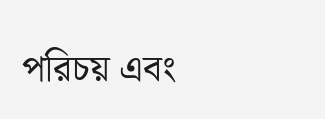পরিচয় এবং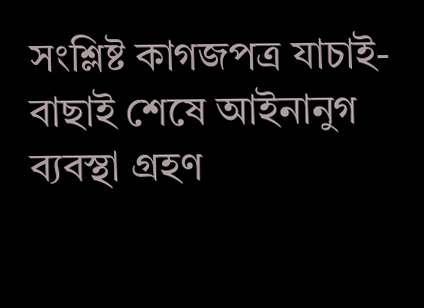সংশ্লিষ্ট কাগজপত্র যাচাই-বাছাই শেষে আইনানুগ ব্যবস্থা গ্রহণ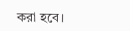করা হবে।